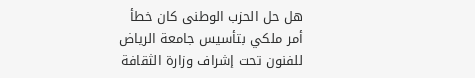هل حل الحزب الوطنى كان خطأ
أمر ملكي بتأسيس جامعة الرياض للفنون تحت إشراف وزارة الثقافة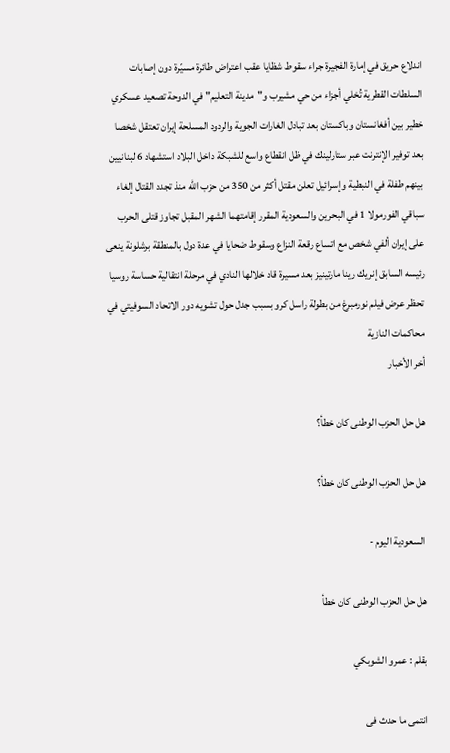اندلاع حريق في إمارة الفجيرة جراء سقوط شظايا عقب اعتراض طائرة مسيّرة دون إصابات السلطات القطرية تُخلي أجزاء من حي مشيرب و"مدينة التعليم" في الدوحة تصعيد عسكري خطير بين أفغانستان وباكستان بعد تبادل الغارات الجوية والردود المسلحة إيران تعتقل شخصا بعد توفير الإنترنت عبر ستارلينك في ظل انقطاع واسع للشبكة داخل البلاد استشهاد 6 لبنانيين بينهم طفلة في النبطية وإسرائيل تعلن مقتل أكثر من 350 من حزب الله منذ تجدد القتال إلغاء سباقي الفورمولا 1 في البحرين والسعودية المقرر إقامتهما الشهر المقبل تجاوز قتلى الحرب على إيران ألفي شخص مع اتساع رقعة النزاع وسقوط ضحايا في عدة دول بالمنطقة برشلونة ينعى رئيسه السابق إنريك رينا مارتينيز بعد مسيرة قاد خلالها النادي في مرحلة انتقالية حساسة روسيا تحظر عرض فيلم نورمبرغ من بطولة راسل كرو بسبب جدل حول تشويه دور الاتحاد السوفيتي في محاكمات النازية
أخر الأخبار

هل حل الحزب الوطنى كان خطأ؟

هل حل الحزب الوطنى كان خطأ؟

 السعودية اليوم -

هل حل الحزب الوطنى كان خطأ

بقلم : عمرو الشوبكي

انتمى ما حدث فى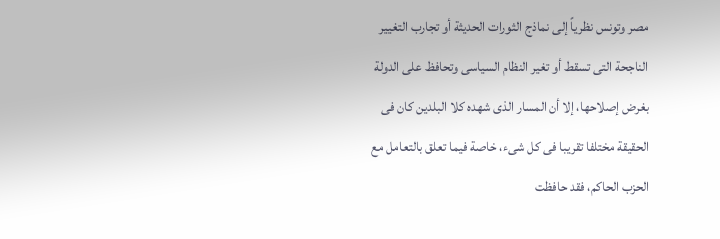مصر وتونس نظرياً إلى نماذج الثورات الحديثة أو تجارب التغيير الناجحة التى تسقط أو تغير النظام السياسى وتحافظ على الدولة بغرض إصلاحها، إلا أن المسار الذى شهده كلا البلدين كان فى الحقيقة مختلفا تقريبا فى كل شىء، خاصة فيما تعلق بالتعامل مع الحزب الحاكم، فقد حافظت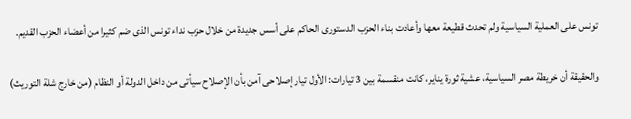تونس على العملية السياسية ولم تحدث قطيعة معها وأعادت بناء الحزب الدستورى الحاكم على أسس جديدة من خلال حزب نداء تونس الذى ضم كثيرا من أعضاء الحزب القديم.

والحقيقة أن خريطة مصر السياسية، عشية ثورة يناير، كانت منقسمة بين 3 تيارات: الأول تيار إصلاحى آمن بأن الإصلاح سيأتى من داخل الدولة أو النظام (من خارج شلة التوريث)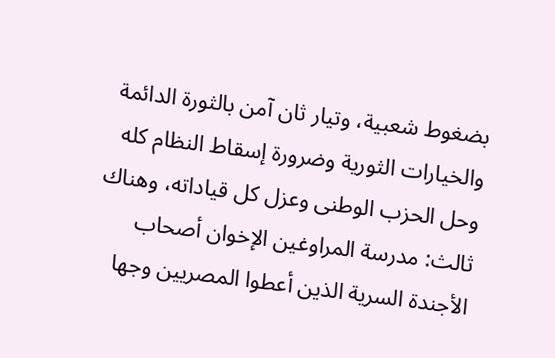بضغوط شعبية، وتيار ثان آمن بالثورة الدائمة والخيارات الثورية وضرورة إسقاط النظام كله وحل الحزب الوطنى وعزل كل قياداته، وهناك ثالث: مدرسة المراوغين الإخوان أصحاب الأجندة السرية الذين أعطوا المصريين وجها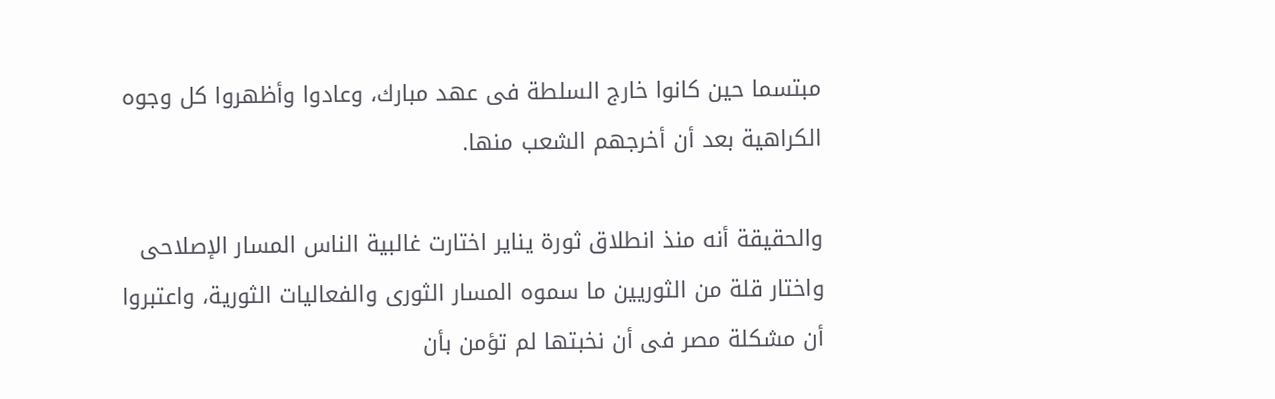مبتسما حين كانوا خارج السلطة فى عهد مبارك، وعادوا وأظهروا كل وجوه الكراهية بعد أن أخرجهم الشعب منها.

والحقيقة أنه منذ انطلاق ثورة يناير اختارت غالبية الناس المسار الإصلاحى واختار قلة من الثوريين ما سموه المسار الثورى والفعاليات الثورية، واعتبروا أن مشكلة مصر فى أن نخبتها لم تؤمن بأن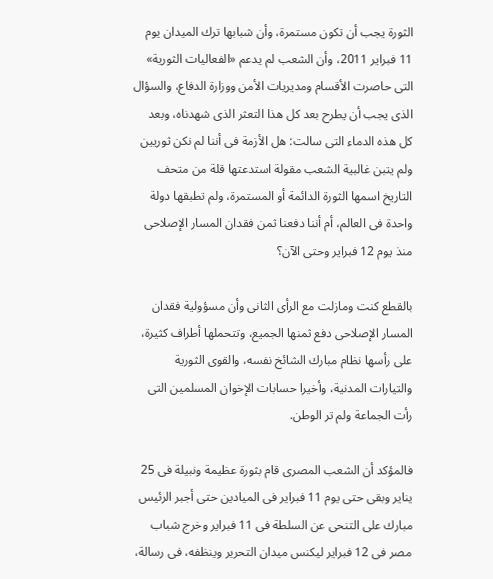الثورة يجب أن تكون مستمرة، وأن شبابها ترك الميدان يوم 11 فبراير 2011، وأن الشعب لم يدعم «الفعاليات الثورية» التى حاصرت الأقسام ومديريات الأمن ووزارة الدفاع، والسؤال الذى يجب أن يطرح بعد كل هذا التعثر الذى شهدناه، وبعد كل هذه الدماء التى سالت: هل الأزمة فى أننا لم نكن ثوريين ولم يتبن غالبية الشعب مقولة استدعتها قلة من متحف التاريخ اسمها الثورة الدائمة أو المستمرة، ولم تطبقها دولة واحدة فى العالم، أم أننا دفعنا ثمن فقدان المسار الإصلاحى منذ يوم 12 فبراير وحتى الآن؟

بالقطع كنت ومازلت مع الرأى الثانى وأن مسؤولية فقدان المسار الإصلاحى دفع ثمنها الجميع، وتتحملها أطراف كثيرة، على رأسها نظام مبارك الشائخ نفسه، والقوى الثورية والتيارات المدنية، وأخيرا حسابات الإخوان المسلمين التى رأت الجماعة ولم تر الوطن.

فالمؤكد أن الشعب المصرى قام بثورة عظيمة ونبيلة فى 25 يناير وبقى حتى يوم 11 فبراير فى الميادين حتى أجبر الرئيس مبارك على التنحى عن السلطة فى 11 فبراير وخرج شباب مصر فى 12 فبراير ليكنس ميدان التحرير وينظفه، فى رسالة،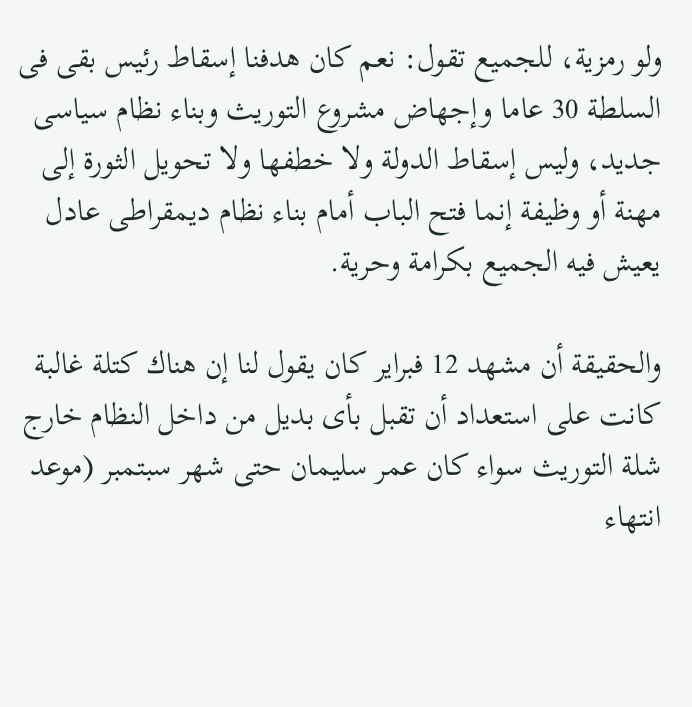ولو رمزية، للجميع تقول: نعم كان هدفنا إسقاط رئيس بقى فى السلطة 30 عاما وإجهاض مشروع التوريث وبناء نظام سياسى جديد، وليس إسقاط الدولة ولا خطفها ولا تحويل الثورة إلى مهنة أو وظيفة إنما فتح الباب أمام بناء نظام ديمقراطى عادل يعيش فيه الجميع بكرامة وحرية.

والحقيقة أن مشهد 12 فبراير كان يقول لنا إن هناك كتلة غالبة كانت على استعداد أن تقبل بأى بديل من داخل النظام خارج شلة التوريث سواء كان عمر سليمان حتى شهر سبتمبر (موعد انتهاء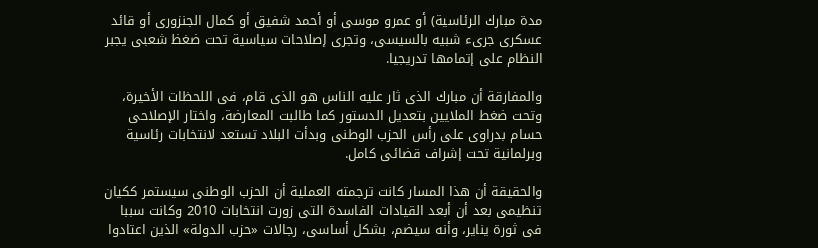مدة مبارك الرئاسية) أو عمرو موسى أو أحمد شفيق أو كمال الجنزورى أو قائد عسكرى جرىء شبيه بالسيسى، وتجرى إصلاحات سياسية تحت ضغظ شعبى يجبر النظام على إتمامها تدريجيا.

والمفارقة أن مبارك الذى ثار عليه الناس هو الذى قام، فى اللحظات الأخيرة، وتحت ضغط الملايين بتعديل الدستور كما طالبت المعارضة، واختار الإصلاحى حسام بدراوى على رأس الحزب الوطنى وبدأت البلاد تستعد لانتخابات رئاسية وبرلمانية تحت إشراف قضائى كامل.

والحقيقة أن هذا المسار كانت ترجمته العملية أن الحزب الوطنى سيستمر ككيان تنظيمى بعد أن أبعد القيادات الفاسدة التى زورت انتخابات 2010 وكانت سببا فى ثورة يناير، وأنه سيضم، بشكل أساسى، رجالات «حزب الدولة» الذين اعتادوا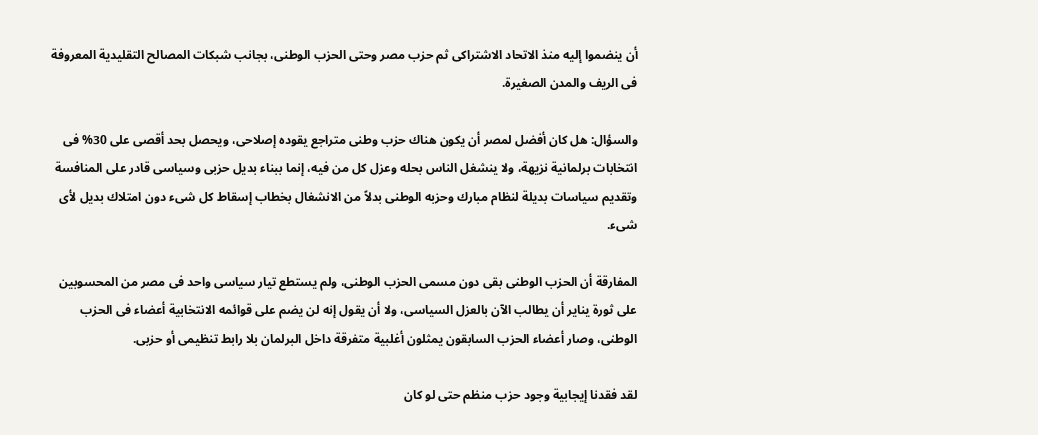أن ينضموا إليه منذ الاتحاد الاشتراكى ثم حزب مصر وحتى الحزب الوطنى، بجانب شبكات المصالح التقليدية المعروفة فى الريف والمدن الصغيرة.

والسؤال: هل كان أفضل لمصر أن يكون هناك حزب وطنى متراجع يقوده إصلاحى، ويحصل بحد أقصى على 30% فى انتخابات برلمانية نزيهة، ولا ينشغل الناس بحله وعزل كل من فيه، إنما ببناء بديل حزبى وسياسى قادر على المنافسة وتقديم سياسات بديلة لنظام مبارك وحزبه الوطنى بدلاً من الانشغال بخطاب إسقاط كل شىء دون امتلاك بديل لأى شىء.

المفارقة أن الحزب الوطنى بقى دون مسمى الحزب الوطنى، ولم يستطع تيار سياسى واحد فى مصر من المحسوبين على ثورة يناير أن يطالب الآن بالعزل السياسى، ولا أن يقول إنه لن يضم على قوائمه الانتخابية أعضاء فى الحزب الوطنى، وصار أعضاء الحزب السابقون يمثلون أغلبية متفرقة داخل البرلمان بلا رابط تنظيمى أو حزبى.

لقد فقدنا إيجابية وجود حزب منظم حتى لو كان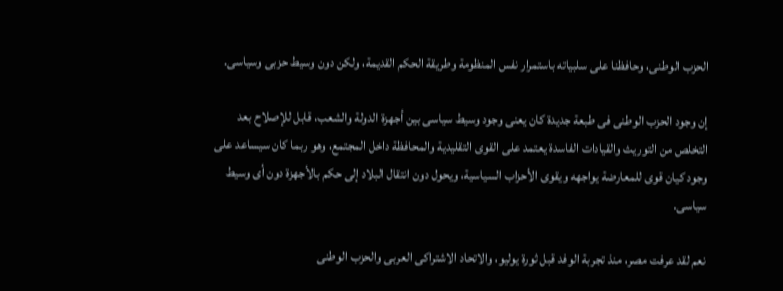الحزب الوطنى، وحافظنا على سلبياته باستمرار نفس المنظومة وطريقة الحكم القديمة، ولكن دون وسيط حزبى وسياسى.

إن وجود الحزب الوطنى فى طبعة جديدة كان يعنى وجود وسيط سياسى بين أجهزة الدولة والشعب، قابل للإصلاح بعد التخلص من التوريث والقيادات الفاسدة يعتمد على القوى التقليدية والمحافظة داخل المجتمع، وهو ربما كان سيساعد على وجود كيان قوى للمعارضة يواجهه ويقوى الأحزاب السياسية، ويحول دون انتقال البلاد إلى حكم بالأجهزة دون أى وسيط سياسى.

نعم لقد عرفت مصر، منذ تجربة الوفد قبل ثورة يوليو، والاتحاد الاشتراكى العربى والحزب الوطنى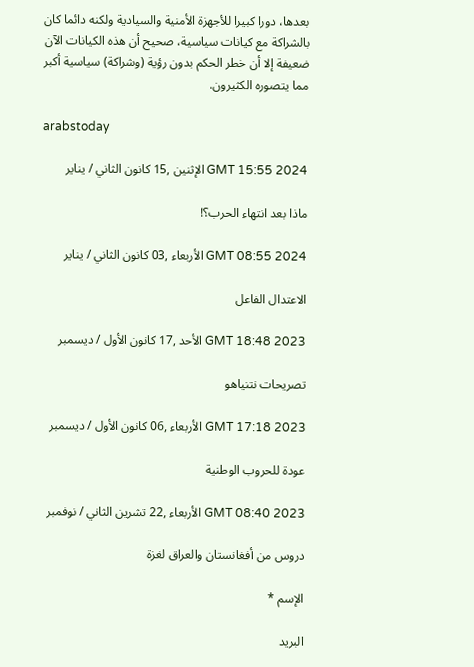بعدها، دورا كبيرا للأجهزة الأمنية والسيادية ولكنه دائما كان بالشراكة مع كيانات سياسية، صحيح أن هذه الكيانات الآن ضعيفة إلا أن خطر الحكم بدون رؤية (وشراكة) سياسية أكبر مما يتصوره الكثيرون.

arabstoday

GMT 15:55 2024 الإثنين ,15 كانون الثاني / يناير

ماذا بعد انتهاء الحرب؟!

GMT 08:55 2024 الأربعاء ,03 كانون الثاني / يناير

الاعتدال الفاعل

GMT 18:48 2023 الأحد ,17 كانون الأول / ديسمبر

تصريحات نتنياهو

GMT 17:18 2023 الأربعاء ,06 كانون الأول / ديسمبر

عودة للحروب الوطنية

GMT 08:40 2023 الأربعاء ,22 تشرين الثاني / نوفمبر

دروس من أفغانستان والعراق لغزة

الإسم *

البريد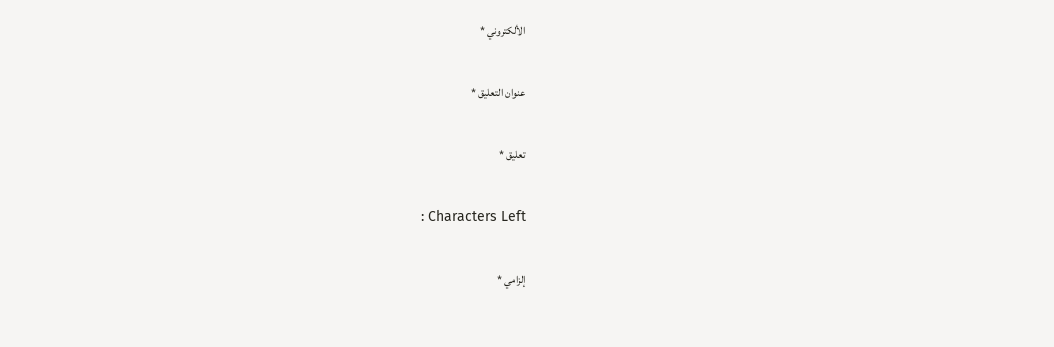الألكتروني *

عنوان التعليق *

تعليق *

: Characters Left

إلزامي *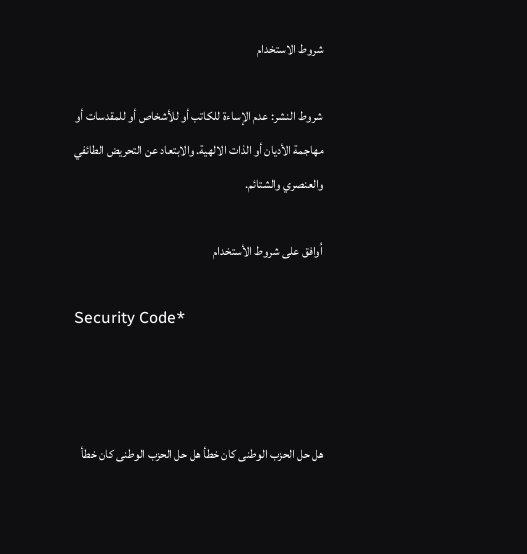شروط الاستخدام

شروط النشر: عدم الإساءة للكاتب أو للأشخاص أو للمقدسات أو مهاجمة الأديان أو الذات الالهية. والابتعاد عن التحريض الطائفي والعنصري والشتائم.

اُوافق على شروط الأستخدام

Security Code*



هل حل الحزب الوطنى كان خطأ هل حل الحزب الوطنى كان خطأ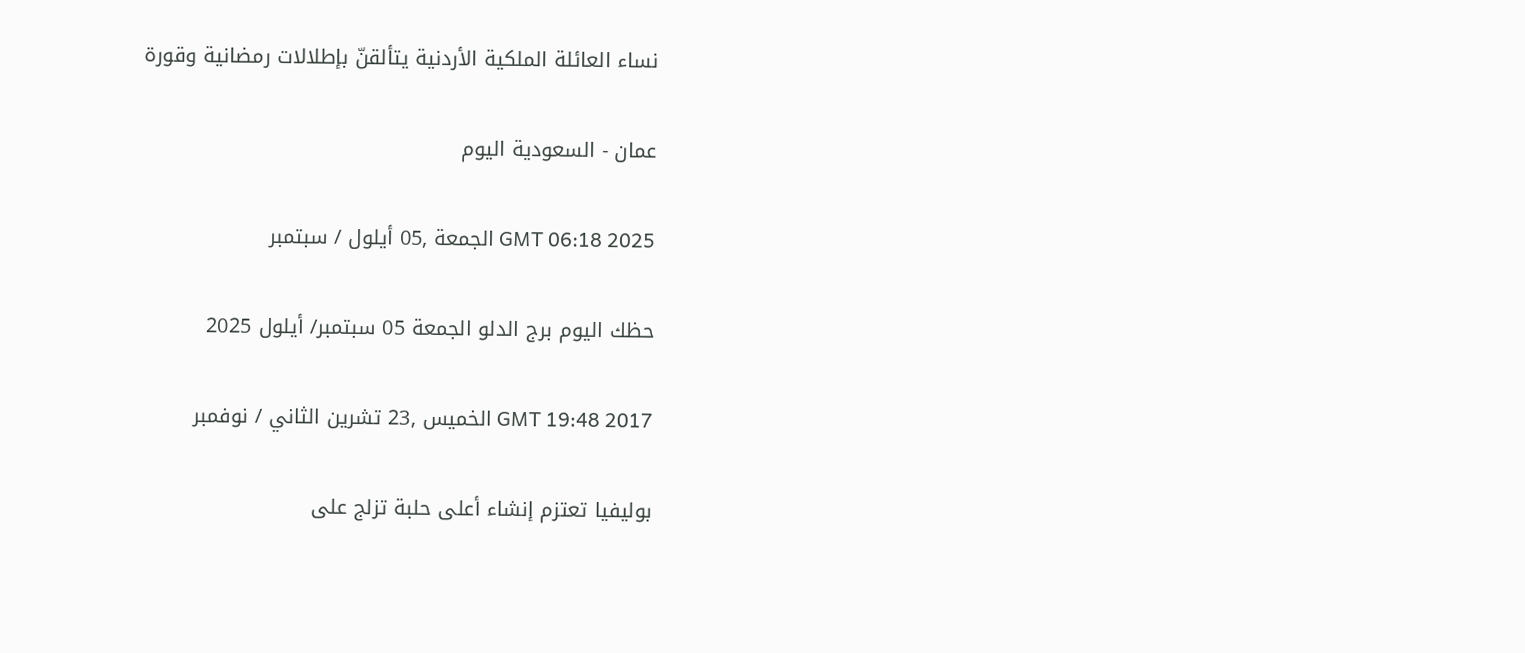نساء العائلة الملكية الأردنية يتألقنّ بإطلالات رمضانية وقورة

عمان - السعودية اليوم

GMT 06:18 2025 الجمعة ,05 أيلول / سبتمبر

حظك اليوم برج الدلو الجمعة 05 سبتمبر/ أيلول 2025

GMT 19:48 2017 الخميس ,23 تشرين الثاني / نوفمبر

بوليفيا تعتزم إنشاء أعلى حلبة تزلج على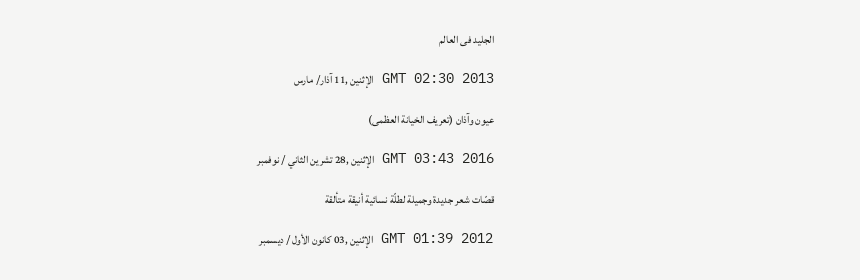الجليد فى العالم

GMT 02:30 2013 الإثنين ,11 آذار/ مارس

عيون وآذان (تعريف الخيانة العظمى)

GMT 03:43 2016 الإثنين ,28 تشرين الثاني / نوفمبر

قصّات شعر جديدة وجميلة لطلّة نسائية أنيقة متألقة

GMT 01:39 2012 الإثنين ,03 كانون الأول / ديسمبر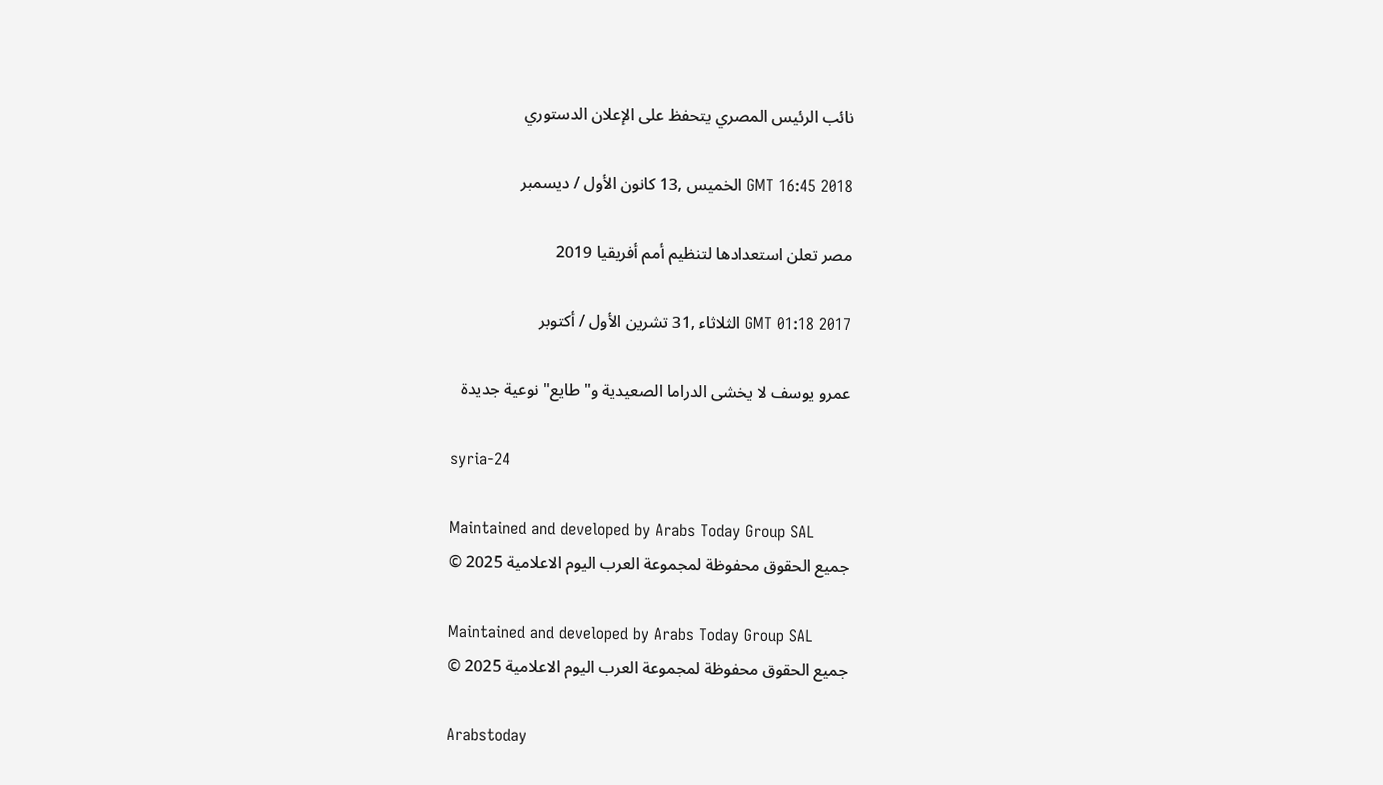نائب الرئيس المصري يتحفظ على الإعلان الدستوري

GMT 16:45 2018 الخميس ,13 كانون الأول / ديسمبر

مصر تعلن استعدادها لتنظيم أمم أفريقيا 2019

GMT 01:18 2017 الثلاثاء ,31 تشرين الأول / أكتوبر

عمرو يوسف لا يخشى الدراما الصعيدية و"طايع" نوعية جديدة

syria-24

Maintained and developed by Arabs Today Group SAL
جميع الحقوق محفوظة لمجموعة العرب اليوم الاعلامية 2025 ©

Maintained and developed by Arabs Today Group SAL
جميع الحقوق محفوظة لمجموعة العرب اليوم الاعلامية 2025 ©

Arabstoday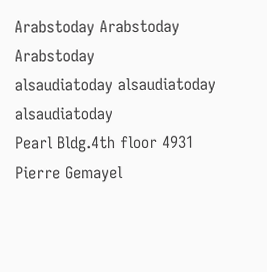Arabstoday Arabstoday Arabstoday
alsaudiatoday alsaudiatoday alsaudiatoday
Pearl Bldg.4th floor 4931 Pierre Gemayel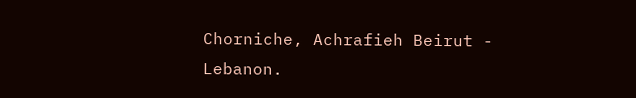Chorniche, Achrafieh Beirut - Lebanon.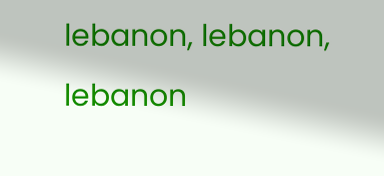lebanon, lebanon, lebanon